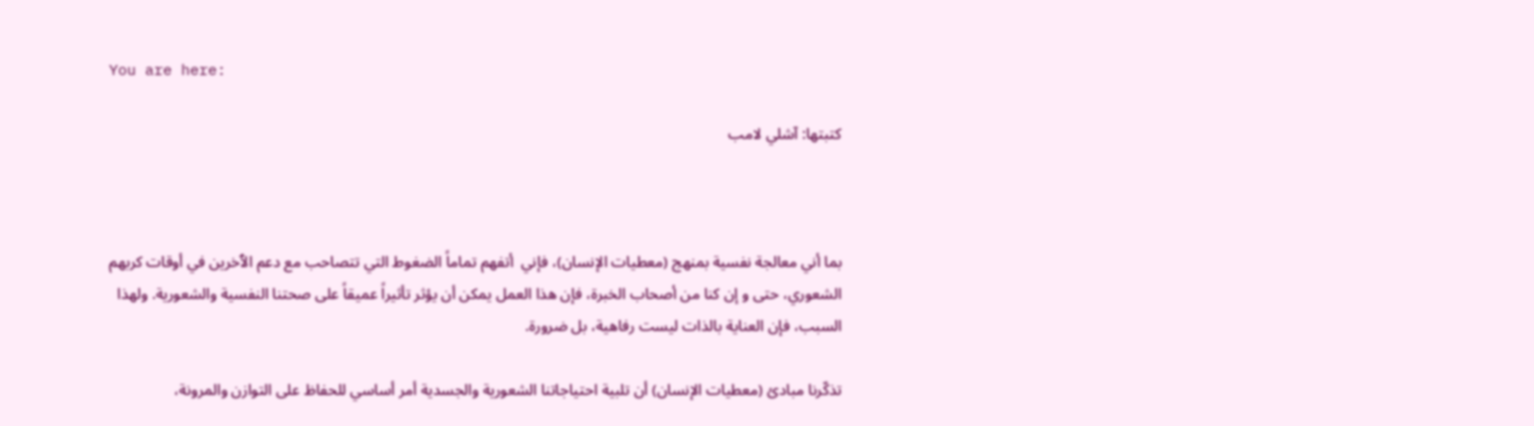You are here:

كتبتها: آشلي لامب



بما أني معالجة نفسية بمنهج (معطيات الإنسان)، فإني  أتفهم تماماً الضغوط التي تتصاحب مع دعم الٱخرين في أوقات كربهم الشعوري، حتى و إن كنا من أصحاب الخبرة، فإن هذا العمل يمكن أن يؤثر تأثيراً عميقاً على صحتنا النفسية والشعورية. ولهذا السبب، فإن العناية بالذات ليست رفاهية، بل ضرورة.

تذكّرنا مبادئ (معطيات الإنسان) أن تلبية احتياجاتنا الشعورية والجسدية أمر أساسي للحفاظ على التوازن والمرونة،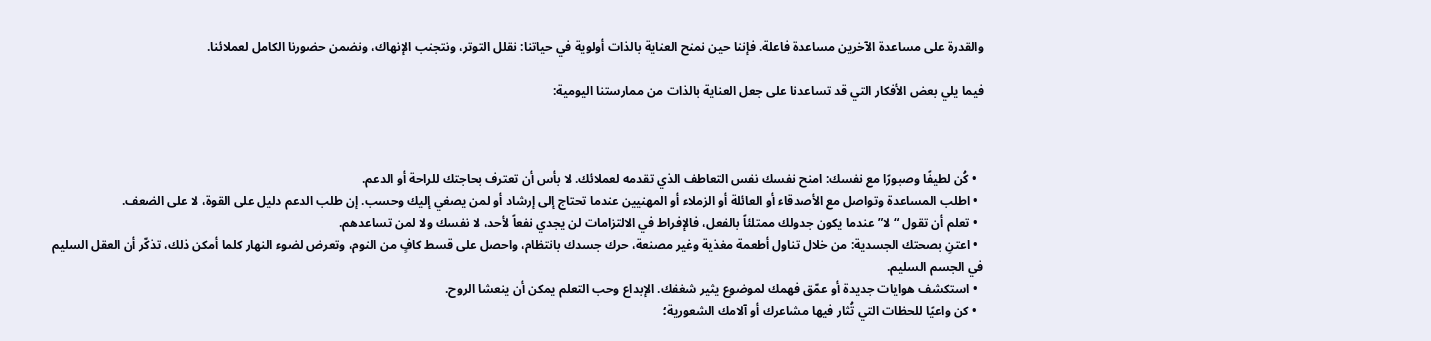والقدرة على مساعدة الآخرين مساعدة فاعلة. فإننا حين نمنح العناية بالذات أولوية في حياتنا: نقلل التوتر، ونتجنب الإنهاك، ونضمن حضورنا الكامل لعملائنا.

فيما يلي بعض الأفكار التي قد تساعدنا على جعل العناية بالذات من ممارستنا اليومية:



  • كُن لطيفًا وصبورًا مع نفسك: امنح نفسك نفس التعاطف الذي تقدمه لعملائك. لا بأس أن تعترف بحاجتك للراحة أو الدعم.
  • اطلب المساعدة وتواصل مع الأصدقاء أو العائلة أو الزملاء أو المهنيين عندما تحتاج إلى إرشاد أو لمن يصغي إليك وحسب. إن طلب الدعم دليل على القوة، لا على الضعف.
  • تعلم أن تقول “لا” عندما يكون جدولك ممتلئاً بالفعل، فالإفراط في الالتزامات لن يجدي نفعاً لأحد، لا نفسك ولا لمن تساعدهم.
  • اعتنِ بصحتك الجسدية: من خلال تناول أطعمة مغذية وغير مصنعة، حرك جسدك بانتظام، واحصل على قسط كافٍ من النوم، وتعرض لضوء النهار كلما أمكن ذلك، تذكّر أن العقل السليم في الجسم السليم.
  • استكشف هوايات جديدة أو عمّق فهمك لموضوع يثير شغفك. الإبداع وحب التعلم يمكن أن ينعشا الروح.
  • كن واعيًا للحظات التي تُثار فيها مشاعرك أو آلامك الشعورية؛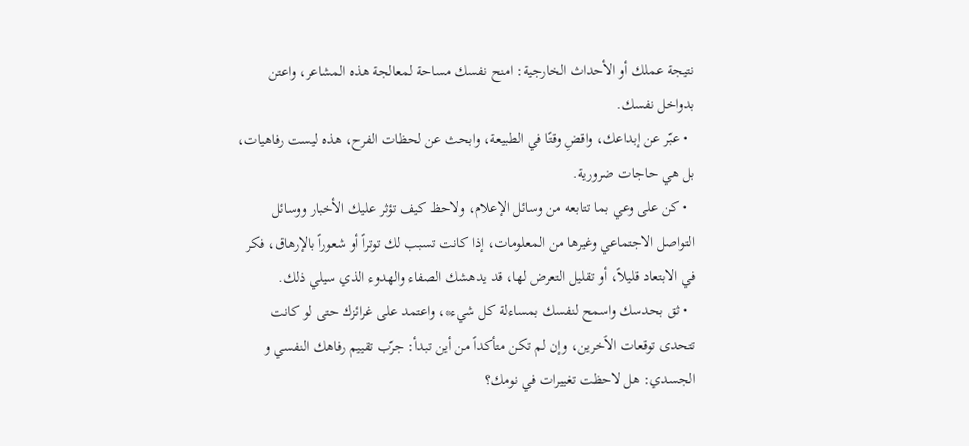نتيجة عملك أو الأحداث الخارجية: امنح نفسك مساحة لمعالجة هذه المشاعر، واعتن بدواخل نفسك.
  • عبّر عن إبداعك، واقضِ وقتًا في الطبيعة، وابحث عن لحظات الفرح، هذه ليست رفاهيات، بل هي حاجات ضرورية.
  • كن على وعي بما تتابعه من وسائل الإعلام، ولاحظ كيف تؤثر عليك الأخبار ووسائل التواصل الاجتماعي وغيرها من المعلومات، إذا كانت تسبب لك توتراً أو شعوراً بالإرهاق، فكر في الابتعاد قليلاً، أو تقليل التعرض لها، قد يدهشك الصفاء والهدوء الذي سيلي ذلك.
  • ثق بحدسك واسمح لنفسك بمساءلة كل شيء*، واعتمد على غرائزك حتى لو كانت تتحدى توقعات الٱخرين، وإن لم تكن متأكداً من أين تبدأ: جرّب تقييم رفاهك النفسي و الجسدي: هل لاحظت تغييرات في نومك؟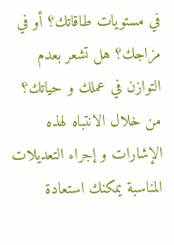في مستويات طاقاتك؟ أو في مزاجك؟ هل تشعر بعدم التوازن في عملك و حياتك؟ من خلال الانتباه لهذه الإشارات و إجراء التعديلات المناسبة يمكنك استعادة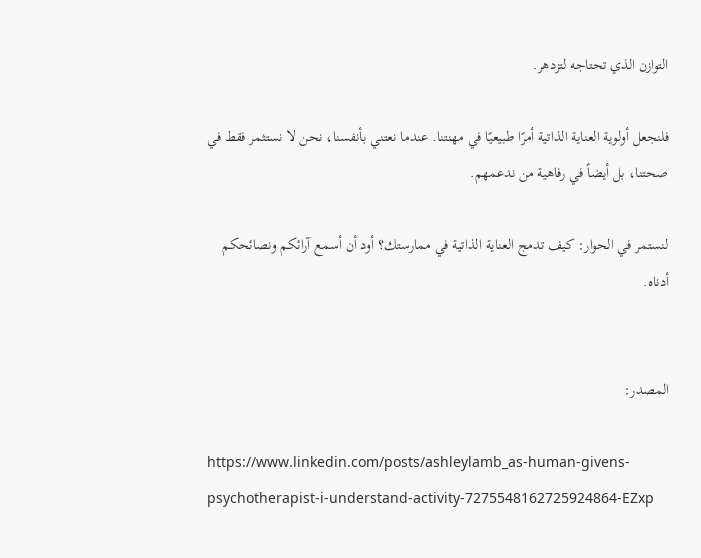التوازن الذي تحتاجه لتزدهر.

فلنجعل أولوية العناية الذاتية أمرًا طبيعيًا في مهنتنا. عندما نعتني بأنفسنا، نحن لا نستثمر فقط في صحتنا، بل أيضاً في رفاهية من ندعمهم.

لنستمر في الحوار: كيف تدمج العناية الذاتية في ممارستك؟ أود أن أسمع آرائكم ونصائحكم أدناه.


المصدر:

https://www.linkedin.com/posts/ashleylamb_as-human-givens-psychotherapist-i-understand-activity-7275548162725924864-EZxp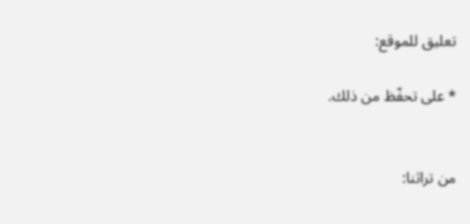تعليق للموقع:

* على تحفّظ من ذلك.


من تراثنا: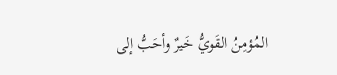المُؤمِنُ القَويُّ خَيرٌ وأحَبُّ إلى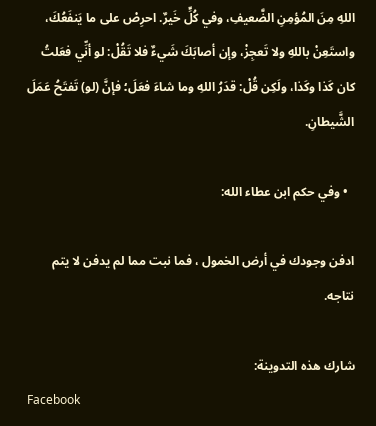اللهِ مِنَ المُؤمِنِ الضَّعيفِ، وفي كُلٍّ خَيرٌ. احرِصْ على ما يَنفَعُكَ، واستَعِنْ باللهِ ولا تَعجِزْ، وإن أصابَكَ شَيءٌ فلا تَقُلْ: لو أنِّي فعَلتُ كان كَذا وكَذا، ولَكِن قُلْ: قدَرُ اللهِ وما شاءَ فعَلَ؛ فإنَّ (لو) تَفتَحُ عَمَلَ الشَّيطانِ.

  • وفي حكم ابن عطاء الله:

ادفن وجودك في أرض الخمول ، فما نبت مما لم يدفن لا يتم نتاجه.

شارك هذه التدوينة:
Facebook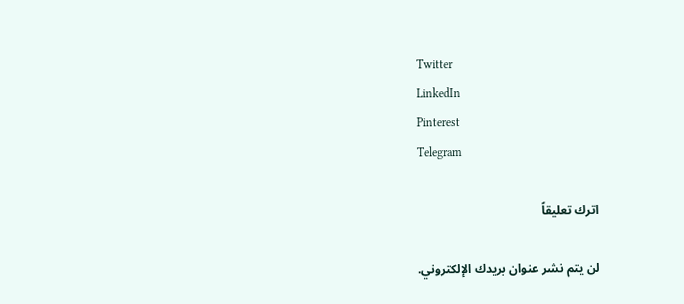Twitter
LinkedIn
Pinterest
Telegram

اترك تعليقاً

لن يتم نشر عنوان بريدك الإلكتروني.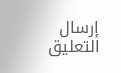إرسال التعليق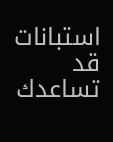استبانات قد تساعدك